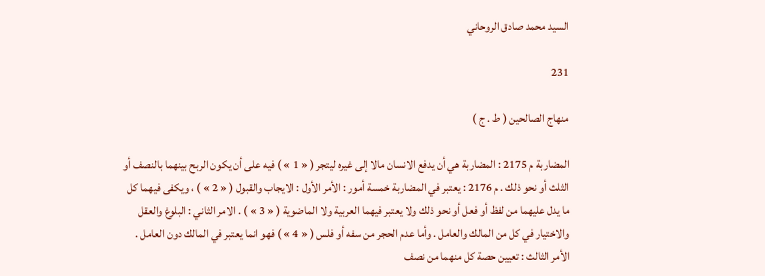السيد محمد صادق الروحاني

231

منهاج الصالحين ( ط . ج )

المضاربة م 2175 : المضاربة هي أن يدفع الانسان مالا إلى غيره ليتجر ( « 1 » ) فيه على أن يكون الربح بينهما بالنصف أو الثلث أو نحو ذلك . م 2176 : يعتبر في المضاربة خمسة أمور : الأمر الأول : الايجاب والقبول ( « 2 » ) ، ويكفى فيهما كل ما يدل عليهما من لفظ أو فعل أو نحو ذلك ولا يعتبر فيهما العربية ولا الماضوية ( « 3 » ) . الامر الثاني : البلوغ والعقل والاختيار في كل من المالك والعامل . وأما عدم الحجر من سفه أو فلس ( « 4 » ) فهو انما يعتبر في المالك دون العامل . الأمر الثالث : تعيين حصة كل منهما من نصف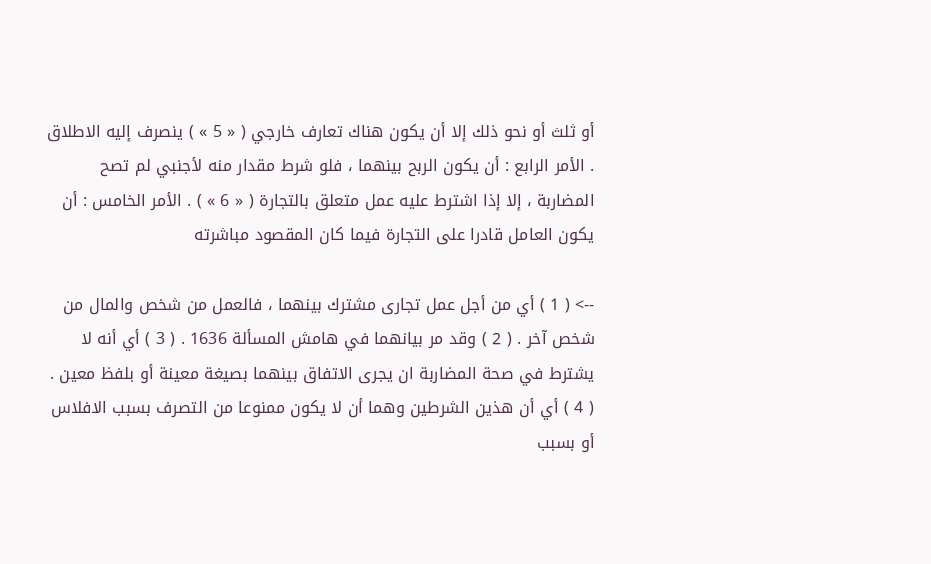أو ثلث أو نحو ذلك إلا أن يكون هناك تعارف خارجي ( « 5 » ) ينصرف إليه الاطلاق . الأمر الرابع : أن يكون الربح بينهما ، فلو شرط مقدار منه لأجنبي لم تصح المضاربة ، إلا إذا اشترط عليه عمل متعلق بالتجارة ( « 6 » ) . الأمر الخامس : أن يكون العامل قادرا على التجارة فيما كان المقصود مباشرته

--> ( 1 ) أي من أجل عمل تجارى مشترك بينهما ، فالعمل من شخص والمال من شخص آخر . ( 2 ) وقد مر بيانهما في هامش المسألة 1636 . ( 3 ) أي أنه لا يشترط في صحة المضاربة ان يجرى الاتفاق بينهما بصيغة معينة أو بلفظ معين . ( 4 ) أي أن هذين الشرطين وهما أن لا يكون ممنوعا من التصرف بسبب الافلاس أو بسبب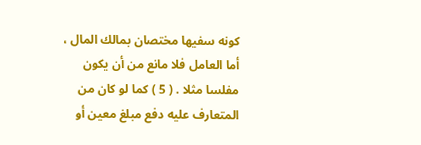كونه سفيها مختصان بمالك المال ، أما العامل فلا مانع من أن يكون مفلسا مثلا . ( 5 ) كما لو كان من المتعارف عليه دفع مبلغ معين أو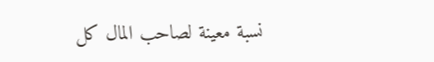نسبة معينة لصاحب المال كل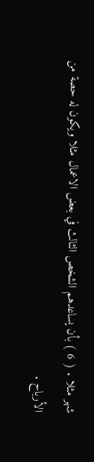شهر مثلا . ( 6 ) بأن يساعدهم الشخص الثالث في بعض الاعمال مثلا ويكون له حصة من الأرباح .